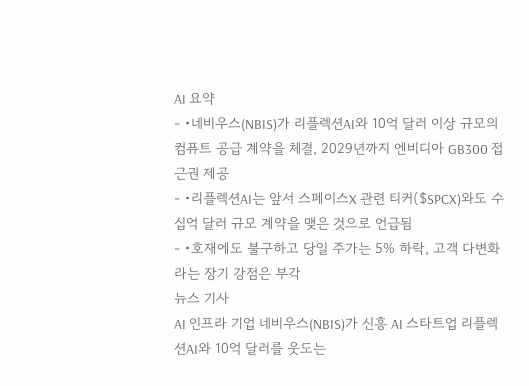AI 요약
- •네비우스(NBIS)가 리플렉션AI와 10억 달러 이상 규모의 컴퓨트 공급 계약을 체결, 2029년까지 엔비디아 GB300 접근권 제공
- •리플렉션AI는 앞서 스페이스X 관련 티커($SPCX)와도 수십억 달러 규모 계약을 맺은 것으로 언급됨
- •호재에도 불구하고 당일 주가는 5% 하락, 고객 다변화라는 장기 강점은 부각
뉴스 기사
AI 인프라 기업 네비우스(NBIS)가 신흥 AI 스타트업 리플렉션AI와 10억 달러를 웃도는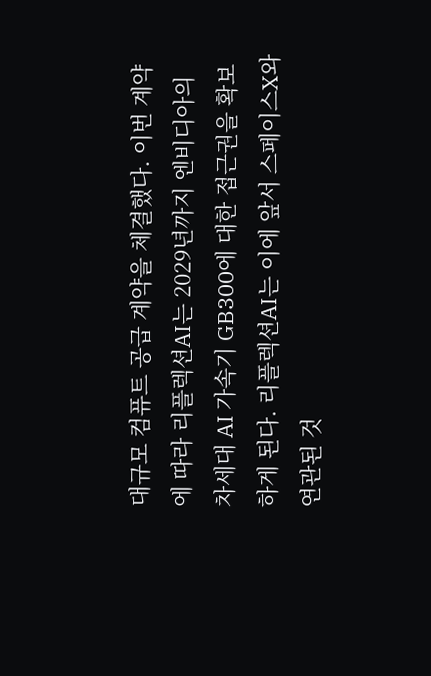대규모 컴퓨트 공급 계약을 체결했다. 이번 계약에 따라 리플렉션AI는 2029년까지 엔비디아의 차세대 AI 가속기 GB300에 대한 접근권을 확보하게 된다. 리플렉션AI는 이에 앞서 스페이스X와 연관된 것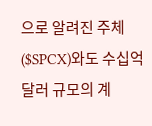으로 알려진 주체($SPCX)와도 수십억 달러 규모의 계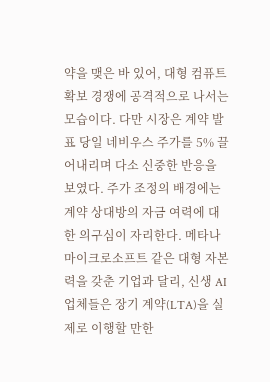약을 맺은 바 있어, 대형 컴퓨트 확보 경쟁에 공격적으로 나서는 모습이다. 다만 시장은 계약 발표 당일 네비우스 주가를 5% 끌어내리며 다소 신중한 반응을 보였다. 주가 조정의 배경에는 계약 상대방의 자금 여력에 대한 의구심이 자리한다. 메타나 마이크로소프트 같은 대형 자본력을 갖춘 기업과 달리, 신생 AI 업체들은 장기 계약(LTA)을 실제로 이행할 만한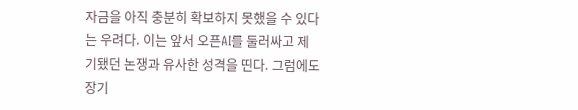자금을 아직 충분히 확보하지 못했을 수 있다는 우려다. 이는 앞서 오픈AI를 둘러싸고 제기됐던 논쟁과 유사한 성격을 띤다. 그럼에도 장기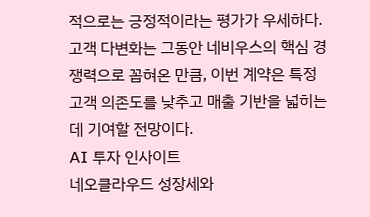적으로는 긍정적이라는 평가가 우세하다. 고객 다변화는 그동안 네비우스의 핵심 경쟁력으로 꼽혀온 만큼, 이번 계약은 특정 고객 의존도를 낮추고 매출 기반을 넓히는 데 기여할 전망이다.
AI 투자 인사이트
네오클라우드 성장세와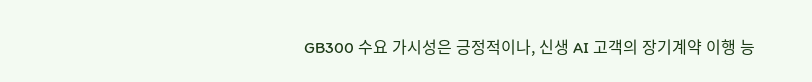GB300 수요 가시성은 긍정적이나, 신생 AI 고객의 장기계약 이행 능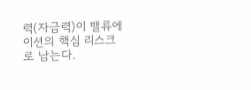력(자금력)이 밸류에이션의 핵심 리스크로 남는다.